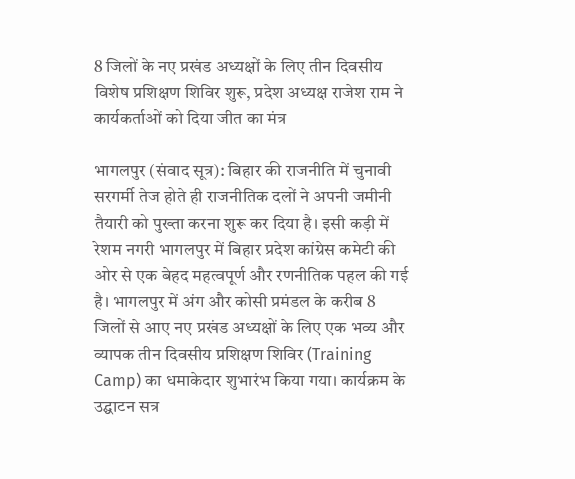8 जिलों के नए प्रखंड अध्यक्षों के लिए तीन दिवसीय विशेष प्रशिक्षण शिविर शुरू, प्रदेश अध्यक्ष राजेश राम ने कार्यकर्ताओं को दिया जीत का मंत्र

भागलपुर (संवाद सूत्र): बिहार की राजनीति में चुनावी सरगर्मी तेज होते ही राजनीतिक दलों ने अपनी जमीनी तैयारी को पुख्ता करना शुरू कर दिया है। इसी कड़ी में रेशम नगरी भागलपुर में बिहार प्रदेश कांग्रेस कमेटी की ओर से एक बेहद महत्वपूर्ण और रणनीतिक पहल की गई है। भागलपुर में अंग और कोसी प्रमंडल के करीब 8 जिलों से आए नए प्रखंड अध्यक्षों के लिए एक भव्य और व्यापक तीन दिवसीय प्रशिक्षण शिविर (Training Camp) का धमाकेदार शुभारंभ किया गया। कार्यक्रम के उद्घाटन सत्र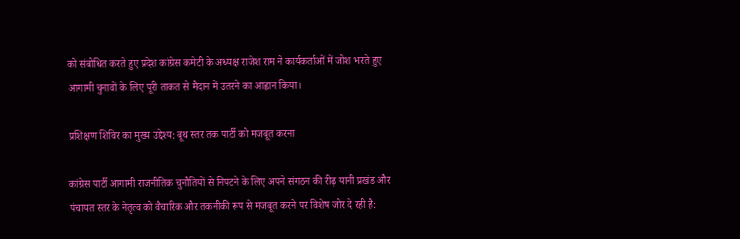को संबोधित करते हुए प्रदेश कांग्रेस कमेटी के अध्यक्ष राजेश राम ने कार्यकर्ताओं में जोश भरते हुए आगामी चुनावों के लिए पूरी ताकत से मैदान में उतरने का आह्वान किया।

प्रशिक्षण शिविर का मुख्य उद्देश्य: बूथ स्तर तक पार्टी को मजबूत करना

कांग्रेस पार्टी आगामी राजनीतिक चुनौतियों से निपटने के लिए अपने संगठन की रीढ़ यानी प्रखंड और पंचायत स्तर के नेतृत्व को वैचारिक और तकनीकी रूप से मजबूत करने पर विशेष जोर दे रही है: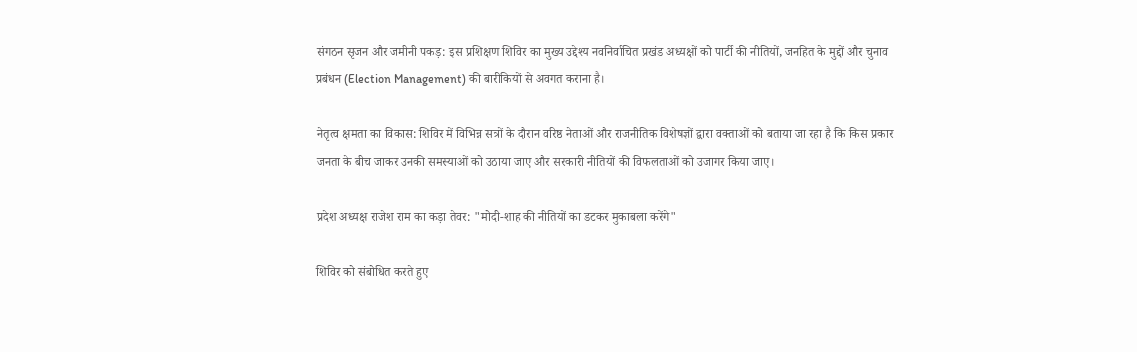संगठन सृजन और जमीनी पकड़: इस प्रशिक्षण शिविर का मुख्य उद्देश्य नवनिर्वाचित प्रखंड अध्यक्षों को पार्टी की नीतियों, जनहित के मुद्दों और चुनाव प्रबंधन (Election Management) की बारीकियों से अवगत कराना है।

नेतृत्व क्षमता का विकास: शिविर में विभिन्न सत्रों के दौरान वरिष्ठ नेताओं और राजनीतिक विशेषज्ञों द्वारा वक्ताओं को बताया जा रहा है कि किस प्रकार जनता के बीच जाकर उनकी समस्याओं को उठाया जाए और सरकारी नीतियों की विफलताओं को उजागर किया जाए।

प्रदेश अध्यक्ष राजेश राम का कड़ा तेवर: "मोदी-शाह की नीतियों का डटकर मुकाबला करेंगे"

शिविर को संबोधित करते हुए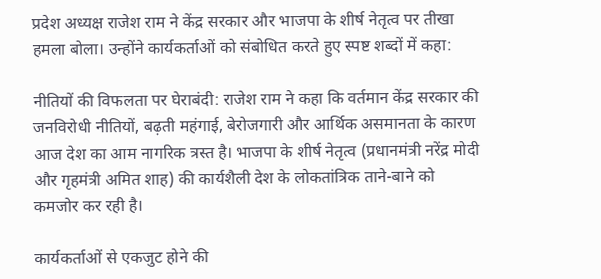प्रदेश अध्यक्ष राजेश राम ने केंद्र सरकार और भाजपा के शीर्ष नेतृत्व पर तीखा हमला बोला। उन्होंने कार्यकर्ताओं को संबोधित करते हुए स्पष्ट शब्दों में कहा:

नीतियों की विफलता पर घेराबंदी: राजेश राम ने कहा कि वर्तमान केंद्र सरकार की जनविरोधी नीतियों, बढ़ती महंगाई, बेरोजगारी और आर्थिक असमानता के कारण आज देश का आम नागरिक त्रस्त है। भाजपा के शीर्ष नेतृत्व (प्रधानमंत्री नरेंद्र मोदी और गृहमंत्री अमित शाह) की कार्यशैली देश के लोकतांत्रिक ताने-बाने को कमजोर कर रही है।

कार्यकर्ताओं से एकजुट होने की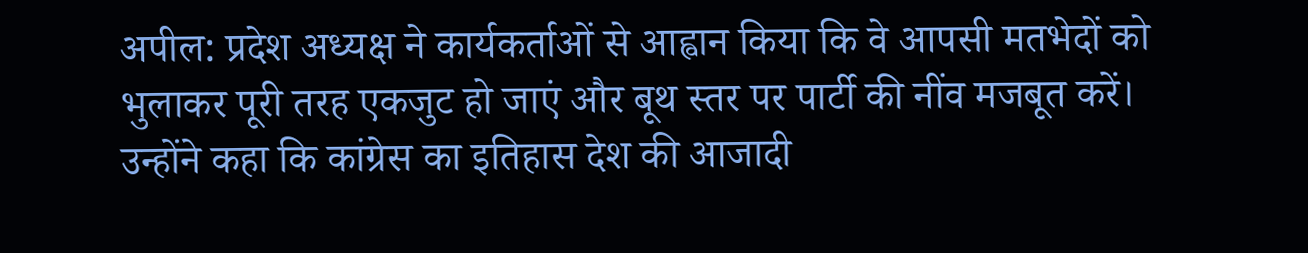अपील: प्रदेश अध्यक्ष ने कार्यकर्ताओं से आह्वान किया कि वे आपसी मतभेदों को भुलाकर पूरी तरह एकजुट हो जाएं और बूथ स्तर पर पार्टी की नींव मजबूत करें। उन्होंने कहा कि कांग्रेस का इतिहास देश की आजादी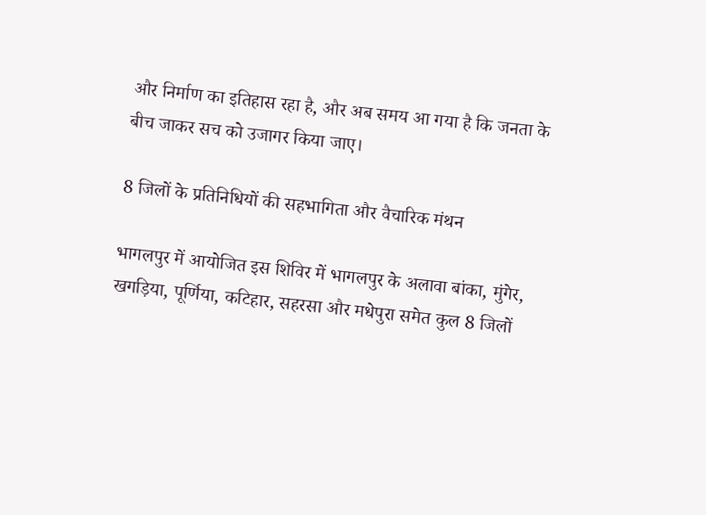और निर्माण का इतिहास रहा है, और अब समय आ गया है कि जनता के बीच जाकर सच को उजागर किया जाए।

8 जिलों के प्रतिनिधियों की सहभागिता और वैचारिक मंथन

भागलपुर में आयोजित इस शिविर में भागलपुर के अलावा बांका, मुंगेर, खगड़िया, पूर्णिया, कटिहार, सहरसा और मधेपुरा समेत कुल 8 जिलों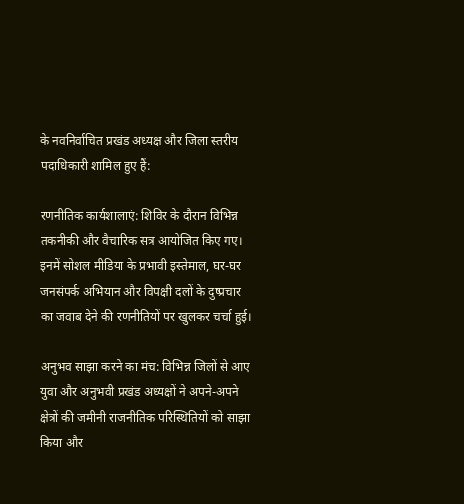के नवनिर्वाचित प्रखंड अध्यक्ष और जिला स्तरीय पदाधिकारी शामिल हुए हैं:

रणनीतिक कार्यशालाएं: शिविर के दौरान विभिन्न तकनीकी और वैचारिक सत्र आयोजित किए गए। इनमें सोशल मीडिया के प्रभावी इस्तेमाल, घर-घर जनसंपर्क अभियान और विपक्षी दलों के दुष्प्रचार का जवाब देने की रणनीतियों पर खुलकर चर्चा हुई।

अनुभव साझा करने का मंच: विभिन्न जिलों से आए युवा और अनुभवी प्रखंड अध्यक्षों ने अपने-अपने क्षेत्रों की जमीनी राजनीतिक परिस्थितियों को साझा किया और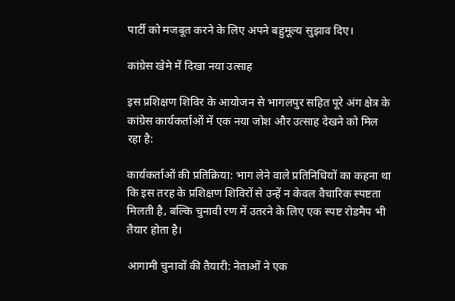पार्टी को मजबूत करने के लिए अपने बहुमूल्य सुझाव दिए।

कांग्रेस खेमे में दिखा नया उत्साह

इस प्रशिक्षण शिविर के आयोजन से भागलपुर सहित पूरे अंग क्षेत्र के कांग्रेस कार्यकर्ताओं में एक नया जोश और उत्साह देखने को मिल रहा है:

कार्यकर्ताओं की प्रतिक्रिया: भाग लेने वाले प्रतिनिधियों का कहना था कि इस तरह के प्रशिक्षण शिविरों से उन्हें न केवल वैचारिक स्पष्टता मिलती है, बल्कि चुनावी रण में उतरने के लिए एक स्पष्ट रोडमैप भी तैयार होता है।

आगामी चुनावों की तैयारी: नेताओं ने एक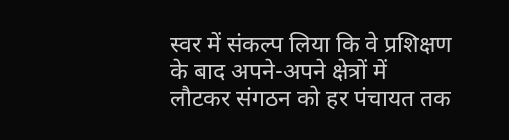स्वर में संकल्प लिया कि वे प्रशिक्षण के बाद अपने-अपने क्षेत्रों में लौटकर संगठन को हर पंचायत तक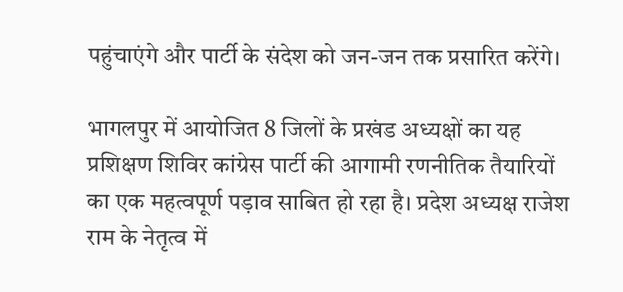पहुंचाएंगे और पार्टी के संदेश को जन-जन तक प्रसारित करेंगे।

भागलपुर में आयोजित 8 जिलों के प्रखंड अध्यक्षों का यह प्रशिक्षण शिविर कांग्रेस पार्टी की आगामी रणनीतिक तैयारियों का एक महत्वपूर्ण पड़ाव साबित हो रहा है। प्रदेश अध्यक्ष राजेश राम के नेतृत्व में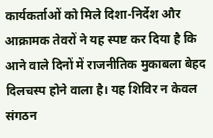कार्यकर्ताओं को मिले दिशा-निर्देश और आक्रामक तेवरों ने यह स्पष्ट कर दिया है कि आने वाले दिनों में राजनीतिक मुकाबला बेहद दिलचस्प होने वाला है। यह शिविर न केवल संगठन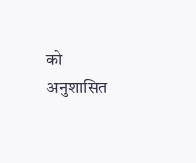को अनुशासित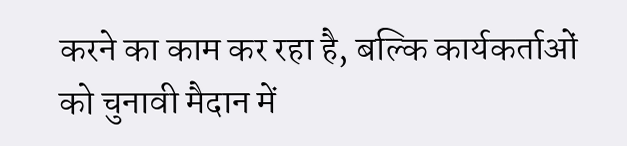करने का काम कर रहा है, बल्कि कार्यकर्ताओं को चुनावी मैदान में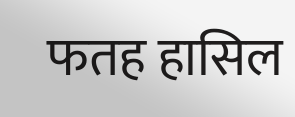फतह हासिल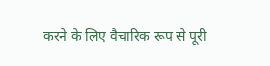करने के लिए वैचारिक रूप से पूरी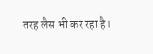तरह लैस भी कर रहा है।